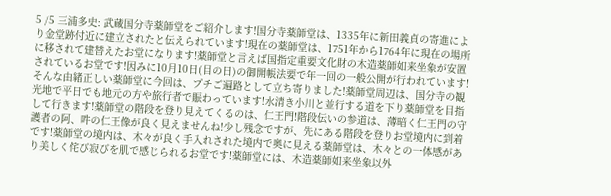5 /5 三浦多史: 武蔵国分寺薬師堂をご紹介します!国分寺薬師堂は、1335年に新田義貞の寄進により金堂跡付近に建立されたと伝えられています!現在の薬師堂は、1751年から1764年に現在の場所に移されて建替えたお堂になります!薬師堂と言えば国指定重要文化財の木造薬師如来坐象が安置されているお堂です!因みに10月10日(目の日)の御開帳法要で年一回の一般公開が行われています!そんな由緒正しい薬師堂に今回は、プチご遍路として立ち寄りました!薬師堂周辺は、国分寺の観光地で平日でも地元の方や旅行者で賑わっています!水清き小川と並行する道を下り薬師堂を目指して行きます!薬師堂の階段を登り見えてくるのは、仁王門!階段伝いの参道は、薄暗く仁王門の守護者の阿、吽の仁王像が良く見えませんね!少し残念ですが、先にある階段を登りお堂境内に到着です!薬師堂の境内は、木々が良く手入れされた境内で奥に見える薬師堂は、木々との一体感があり美しく侘び寂びを肌で感じられるお堂です!薬師堂には、木造薬師如来坐象以外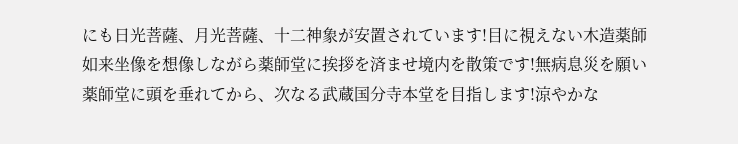にも日光菩薩、月光菩薩、十二神象が安置されています!目に視えない木造薬師如来坐像を想像しながら薬師堂に挨拶を済ませ境内を散策です!無病息災を願い薬師堂に頭を垂れてから、次なる武蔵国分寺本堂を目指します!涼やかな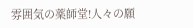雰囲気の薬師堂!人々の願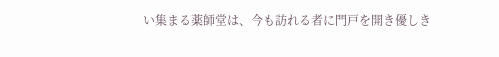い集まる薬師堂は、今も訪れる者に門戸を開き優しき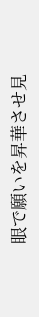眼で願いを昇華させ見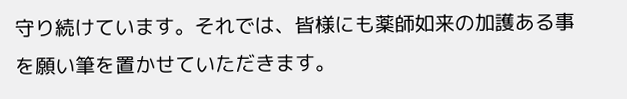守り続けています。それでは、皆様にも薬師如来の加護ある事を願い筆を置かせていただきます。